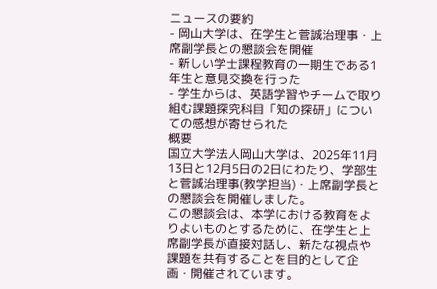ニュースの要約
- 岡山大学は、在学生と菅誠治理事・上席副学長との懇談会を開催
- 新しい学士課程教育の一期生である1年生と意見交換を行った
- 学生からは、英語学習やチームで取り組む課題探究科目「知の探研」についての感想が寄せられた
概要
国立大学法人岡山大学は、2025年11月13日と12月5日の2日にわたり、学部生と菅誠治理事(教学担当)・上席副学長との懇談会を開催しました。
この懇談会は、本学における教育をよりよいものとするために、在学生と上席副学長が直接対話し、新たな視点や課題を共有することを目的として企画・開催されています。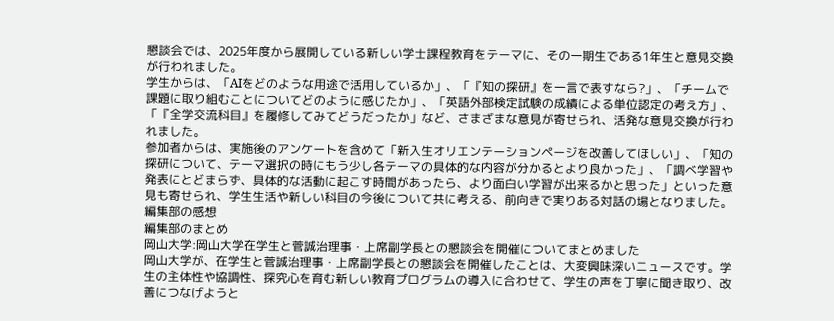懇談会では、2025年度から展開している新しい学士課程教育をテーマに、その一期生である1年生と意見交換が行われました。
学生からは、「AIをどのような用途で活用しているか」、「『知の探研』を一言で表すなら?」、「チームで課題に取り組むことについてどのように感じたか」、「英語外部検定試験の成績による単位認定の考え方」、「『全学交流科目』を履修してみてどうだったか」など、さまざまな意見が寄せられ、活発な意見交換が行われました。
参加者からは、実施後のアンケートを含めて「新入生オリエンテーションページを改善してほしい」、「知の探研について、テーマ選択の時にもう少し各テーマの具体的な内容が分かるとより良かった」、「調べ学習や発表にとどまらず、具体的な活動に起こす時間があったら、より面白い学習が出来るかと思った」といった意見も寄せられ、学生生活や新しい科目の今後について共に考える、前向きで実りある対話の場となりました。
編集部の感想
編集部のまとめ
岡山大学:岡山大学在学生と菅誠治理事・上席副学長との懇談会を開催についてまとめました
岡山大学が、在学生と菅誠治理事・上席副学長との懇談会を開催したことは、大変興味深いニュースです。学生の主体性や協調性、探究心を育む新しい教育プログラムの導入に合わせて、学生の声を丁寧に聞き取り、改善につなげようと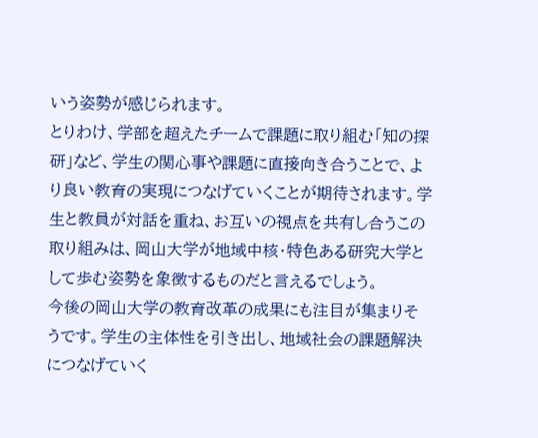いう姿勢が感じられます。
とりわけ、学部を超えたチームで課題に取り組む「知の探研」など、学生の関心事や課題に直接向き合うことで、より良い教育の実現につなげていくことが期待されます。学生と教員が対話を重ね、お互いの視点を共有し合うこの取り組みは、岡山大学が地域中核・特色ある研究大学として歩む姿勢を象徴するものだと言えるでしょう。
今後の岡山大学の教育改革の成果にも注目が集まりそうです。学生の主体性を引き出し、地域社会の課題解決につなげていく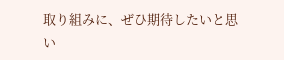取り組みに、ぜひ期待したいと思い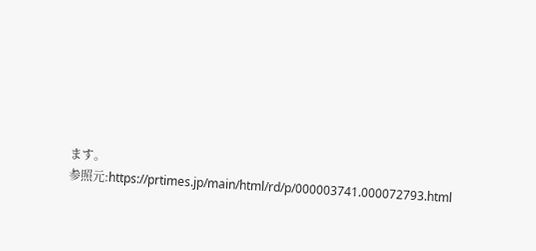ます。
参照元:https://prtimes.jp/main/html/rd/p/000003741.000072793.html